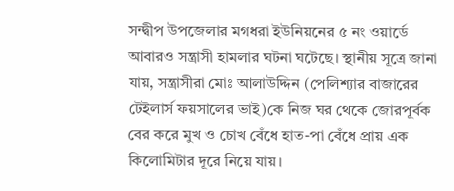সন্দ্বীপ উপজেলার মগধরা ইউনিয়নের ৫ নং ওয়ার্ডে আবারও সন্ত্রাসী হামলার ঘটনা ঘটেছে। স্থানীয় সূত্রে জানা যায়, সন্ত্রাসীরা মোঃ আলাউদ্দিন (পেলিশ্যার বাজারের টেইলার্স ফয়সালের ভাই)কে নিজ ঘর থেকে জোরপূর্বক বের করে মুখ ও চোখ বেঁধে হাত-পা বেঁধে প্রায় এক কিলোমিটার দূরে নিয়ে যায়।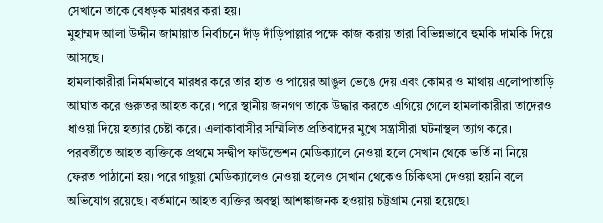সেখানে তাকে বেধড়ক মারধর করা হয়।
মুহাম্মদ আলা উদ্দীন জামায়াত নির্বাচনে দাঁড় দাঁড়িপাল্লার পক্ষে কাজ করায় তারা বিভিন্নভাবে হুমকি দামকি দিয়ে আসছে।
হামলাকারীরা নির্মমভাবে মারধর করে তার হাত ও পায়ের আঙুল ভেঙে দেয় এবং কোমর ও মাথায় এলোপাতাড়ি আঘাত করে গুরুতর আহত করে। পরে স্থানীয় জনগণ তাকে উদ্ধার করতে এগিয়ে গেলে হামলাকারীরা তাদেরও ধাওয়া দিয়ে হত্যার চেষ্টা করে। এলাকাবাসীর সম্মিলিত প্রতিবাদের মুখে সন্ত্রাসীরা ঘটনাস্থল ত্যাগ করে।
পরবর্তীতে আহত ব্যক্তিকে প্রথমে সন্দ্বীপ ফাউন্ডেশন মেডিক্যালে নেওয়া হলে সেখান থেকে ভর্তি না নিয়ে ফেরত পাঠানো হয়। পরে গাছুয়া মেডিক্যালেও নেওয়া হলেও সেখান থেকেও চিকিৎসা দেওয়া হয়নি বলে অভিযোগ রয়েছে। বর্তমানে আহত ব্যক্তির অবস্থা আশঙ্কাজনক হওয়ায় চট্টগ্রাম নেয়া হয়েছে৷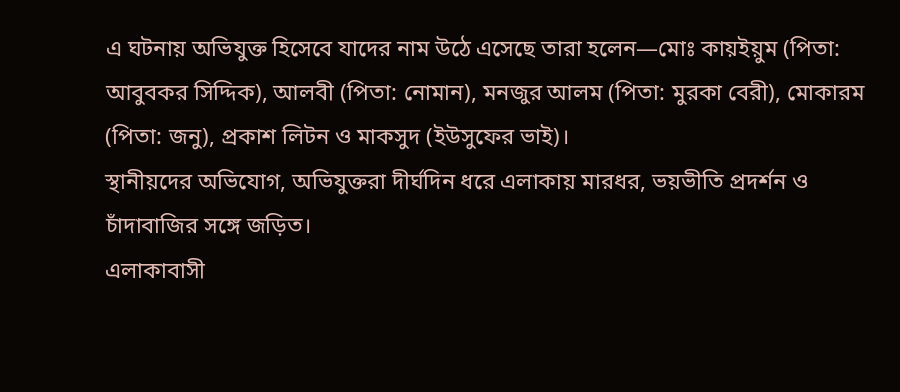এ ঘটনায় অভিযুক্ত হিসেবে যাদের নাম উঠে এসেছে তারা হলেন—মোঃ কায়ইয়ুম (পিতা: আবুবকর সিদ্দিক), আলবী (পিতা: নোমান), মনজুর আলম (পিতা: মুরকা বেরী), মোকারম (পিতা: জনু), প্রকাশ লিটন ও মাকসুদ (ইউসুফের ভাই)।
স্থানীয়দের অভিযোগ, অভিযুক্তরা দীর্ঘদিন ধরে এলাকায় মারধর, ভয়ভীতি প্রদর্শন ও চাঁদাবাজির সঙ্গে জড়িত।
এলাকাবাসী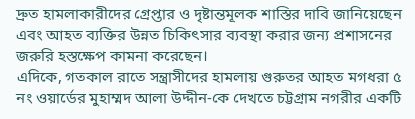দ্রুত হামলাকারীদের গ্রেপ্তার ও দৃষ্টান্তমূলক শাস্তির দাবি জানিয়েছেন এবং আহত ব্যক্তির উন্নত চিকিৎসার ব্যবস্থা করার জন্য প্রশাসনের জরুরি হস্তক্ষেপ কামনা করেছেন।
এদিকে, গতকাল রাতে সন্ত্রাসীদের হামলায় গুরুতর আহত মগধরা ৫ নং ওয়ার্ডের মুহাম্মদ আলা উদ্দীন-কে দেখতে চট্টগ্রাম নগরীর একটি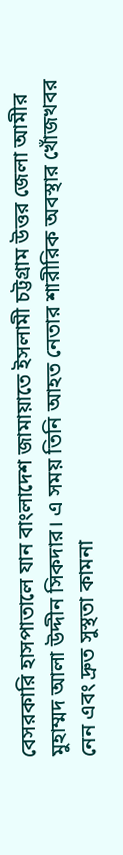বেসরকারি হাসপাতালে যান বাংলাদেশ জামায়াতে ইসলামী চট্টগ্রাম উত্তর জেলা আমীর মুহাম্মদ আলা উদ্দীন সিকদার। এ সময় তিনি আহত নেতার শারীরিক অবস্থার খোঁজখবর নেন এবং দ্রুত সুস্থতা কামনা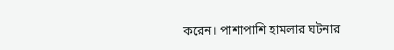করেন। পাশাপাশি হামলার ঘটনার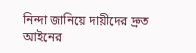নিন্দা জানিয়ে দায়ীদের দ্রুত আইনের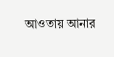আওতায় আনার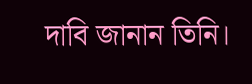দাবি জানান তিনি।